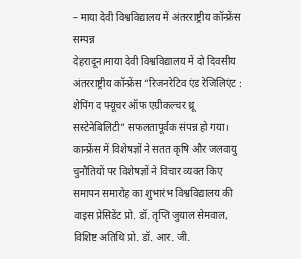– माया देवी विश्वविद्यालय में अंतरराष्ट्रीय कॉन्फ्रेंस सम्पन्न
देहरादून।माया देवी विश्वविद्यालय में दो दिवसीय अंतरराष्ट्रीय कॉन्फ्रेंस “रिजनरेटिव एंड रेजिलिएंट : शेपिंग द फ्यूचर ऑफ एग्रीकल्चर थ्रू सस्टेनेबिलिटी” सफलतापूर्वक संपन्न हो गया। कान्फ्रेंस में विशेषज्ञों ने सतत कृषि और जलवायु चुनौतियों पर विशेषज्ञों ने विचार व्यक्त किए
समापन समारोह का शुभारंभ विश्वविद्यालय की वाइस प्रेसिडेंट प्रो. डॉ. तृप्ति जुयाल सेमवाल, विशिष्ट अतिथि प्रो. डॉ. आर. जी.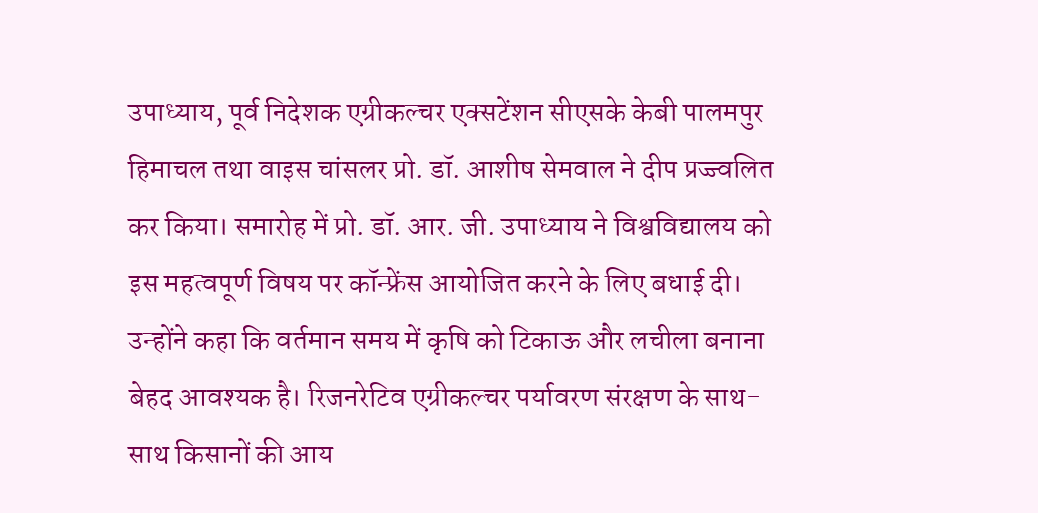उपाध्याय, पूर्व निदेशक एग्रीकल्चर एक्सटेंशन सीएसके केबी पालमपुर हिमाचल तथा वाइस चांसलर प्रो. डॉ. आशीष सेमवाल ने दीप प्रज्ज्वलित कर किया। समारोह में प्रो. डॉ. आर. जी. उपाध्याय ने विश्वविद्यालय को इस महत्वपूर्ण विषय पर कॉन्फ्रेंस आयोजित करने के लिए बधाई दी। उन्होंने कहा कि वर्तमान समय में कृषि को टिकाऊ और लचीला बनाना बेहद आवश्यक है। रिजनरेटिव एग्रीकल्चर पर्यावरण संरक्षण के साथ-साथ किसानों की आय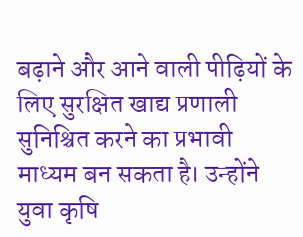बढ़ाने और आने वाली पीढ़ियों के लिए सुरक्षित खाद्य प्रणाली सुनिश्चित करने का प्रभावी माध्यम बन सकता है। उन्होंने युवा कृषि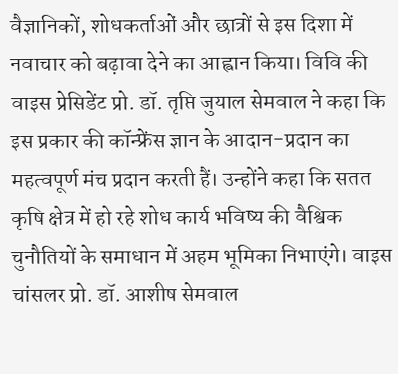वैज्ञानिकों, शोधकर्ताओं और छात्रों से इस दिशा में नवाचार को बढ़ावा देने का आह्वान किया। विवि की वाइस प्रेसिडेंट प्रो. डॉ. तृप्ति जुयाल सेमवाल ने कहा कि इस प्रकार की कॉन्फ्रेंस ज्ञान के आदान-प्रदान का महत्वपूर्ण मंच प्रदान करती हैं। उन्होंने कहा कि सतत कृषि क्षेत्र में हो रहे शोध कार्य भविष्य की वैश्विक चुनौतियों के समाधान में अहम भूमिका निभाएंगे। वाइस चांसलर प्रो. डॉ. आशीष सेमवाल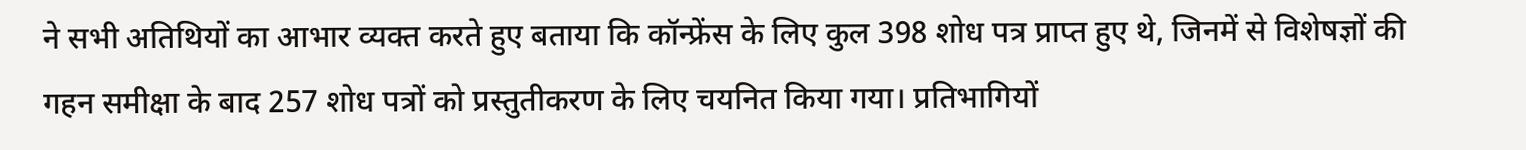ने सभी अतिथियों का आभार व्यक्त करते हुए बताया कि कॉन्फ्रेंस के लिए कुल 398 शोध पत्र प्राप्त हुए थे, जिनमें से विशेषज्ञों की गहन समीक्षा के बाद 257 शोध पत्रों को प्रस्तुतीकरण के लिए चयनित किया गया। प्रतिभागियों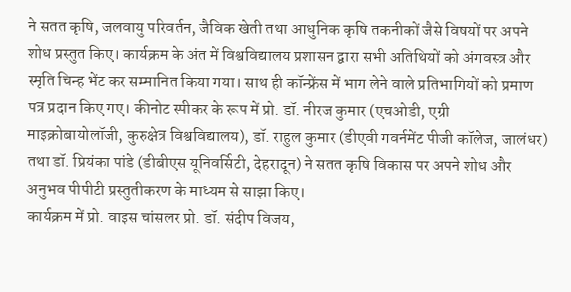ने सतत कृषि, जलवायु परिवर्तन, जैविक खेती तथा आधुनिक कृषि तकनीकों जैसे विषयों पर अपने शोध प्रस्तुत किए। कार्यक्रम के अंत में विश्वविद्यालय प्रशासन द्वारा सभी अतिथियों को अंगवस्त्र और स्मृति चिन्ह भेंट कर सम्मानित किया गया। साथ ही कॉन्फ्रेंस में भाग लेने वाले प्रतिभागियों को प्रमाण पत्र प्रदान किए गए। कीनोट स्पीकर के रूप में प्रो. डॉ. नीरज कुमार (एचओडी, एग्री माइक्रोबायोलॉजी, कुरुक्षेत्र विश्वविद्यालय), डॉ. राहुल कुमार (डीएवी गवर्नमेंट पीजी कॉलेज, जालंधर) तथा डॉ. प्रियंका पांडे (डीबीएस यूनिवर्सिटी, देहरादून) ने सतत कृषि विकास पर अपने शोध और अनुभव पीपीटी प्रस्तुतीकरण के माध्यम से साझा किए।
कार्यक्रम में प्रो. वाइस चांसलर प्रो. डॉ. संदीप विजय,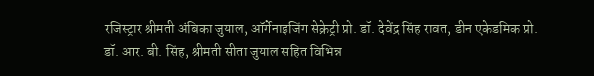रजिस्ट्रार श्रीमती अंबिका जुयाल, ऑर्गेनाइजिंग सेक्रेट्री प्रो. डॉ. देवेंद्र सिंह रावत, डीन एकेडमिक प्रो. डॉ. आर. बी. सिंह, श्रीमती सीता जुयाल सहित विभिन्न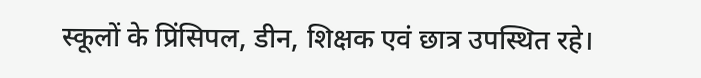स्कूलों के प्रिंसिपल, डीन, शिक्षक एवं छात्र उपस्थित रहे।